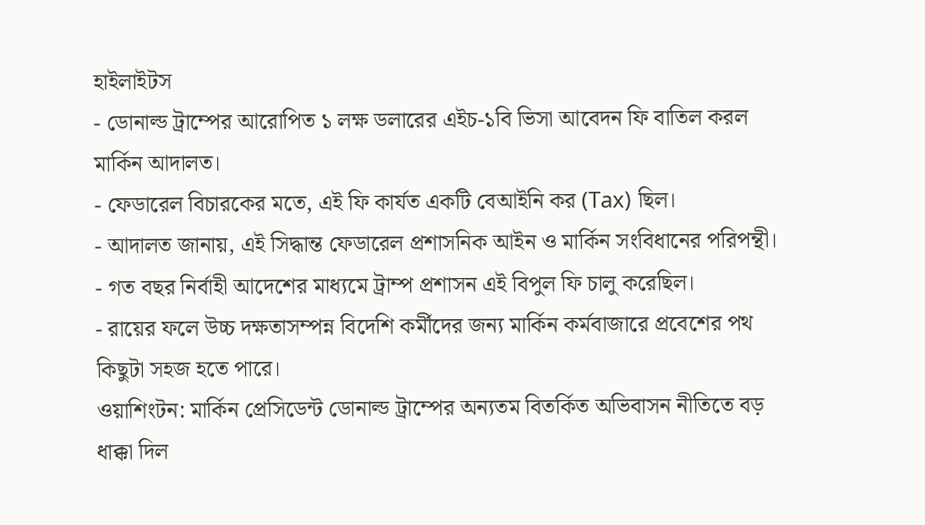হাইলাইটস
- ডোনাল্ড ট্রাম্পের আরোপিত ১ লক্ষ ডলারের এইচ-১বি ভিসা আবেদন ফি বাতিল করল মার্কিন আদালত।
- ফেডারেল বিচারকের মতে, এই ফি কার্যত একটি বেআইনি কর (Tax) ছিল।
- আদালত জানায়, এই সিদ্ধান্ত ফেডারেল প্রশাসনিক আইন ও মার্কিন সংবিধানের পরিপন্থী।
- গত বছর নির্বাহী আদেশের মাধ্যমে ট্রাম্প প্রশাসন এই বিপুল ফি চালু করেছিল।
- রায়ের ফলে উচ্চ দক্ষতাসম্পন্ন বিদেশি কর্মীদের জন্য মার্কিন কর্মবাজারে প্রবেশের পথ কিছুটা সহজ হতে পারে।
ওয়াশিংটন: মার্কিন প্রেসিডেন্ট ডোনাল্ড ট্রাম্পের অন্যতম বিতর্কিত অভিবাসন নীতিতে বড় ধাক্কা দিল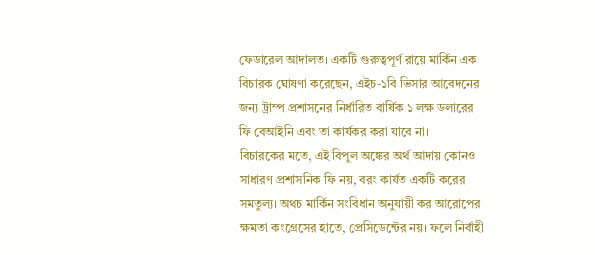ফেডারেল আদালত। একটি গুরুত্বপূর্ণ রায়ে মার্কিন এক বিচারক ঘোষণা করেছেন, এইচ-১বি ভিসার আবেদনের জন্য ট্রাম্প প্রশাসনের নির্ধারিত বার্ষিক ১ লক্ষ ডলারের ফি বেআইনি এবং তা কার্যকর করা যাবে না।
বিচারকের মতে, এই বিপুল অঙ্কের অর্থ আদায় কোনও সাধারণ প্রশাসনিক ফি নয়, বরং কার্যত একটি করের সমতুল্য। অথচ মার্কিন সংবিধান অনুযায়ী কর আরোপের ক্ষমতা কংগ্রেসের হাতে, প্রেসিডেন্টের নয়। ফলে নির্বাহী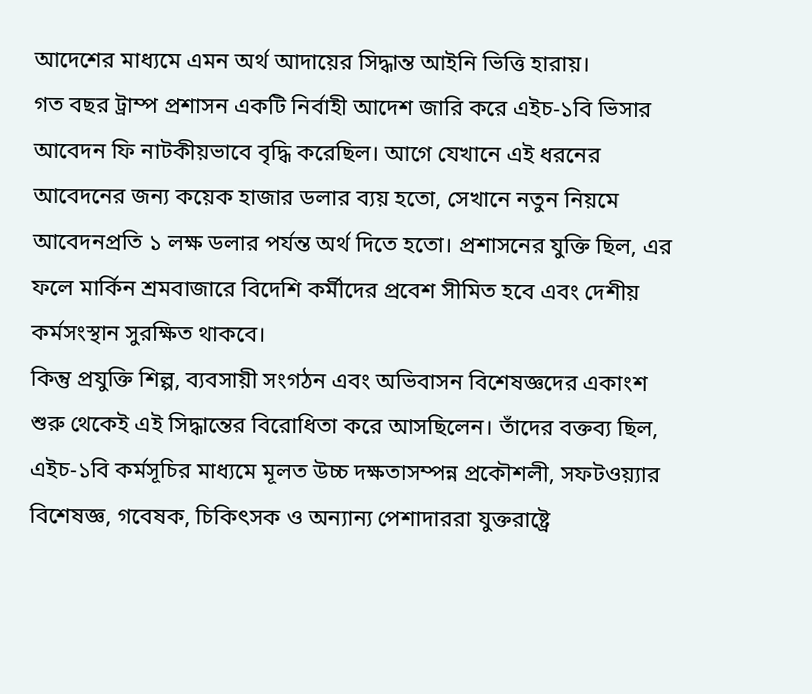আদেশের মাধ্যমে এমন অর্থ আদায়ের সিদ্ধান্ত আইনি ভিত্তি হারায়।
গত বছর ট্রাম্প প্রশাসন একটি নির্বাহী আদেশ জারি করে এইচ-১বি ভিসার আবেদন ফি নাটকীয়ভাবে বৃদ্ধি করেছিল। আগে যেখানে এই ধরনের আবেদনের জন্য কয়েক হাজার ডলার ব্যয় হতো, সেখানে নতুন নিয়মে আবেদনপ্রতি ১ লক্ষ ডলার পর্যন্ত অর্থ দিতে হতো। প্রশাসনের যুক্তি ছিল, এর ফলে মার্কিন শ্রমবাজারে বিদেশি কর্মীদের প্রবেশ সীমিত হবে এবং দেশীয় কর্মসংস্থান সুরক্ষিত থাকবে।
কিন্তু প্রযুক্তি শিল্প, ব্যবসায়ী সংগঠন এবং অভিবাসন বিশেষজ্ঞদের একাংশ শুরু থেকেই এই সিদ্ধান্তের বিরোধিতা করে আসছিলেন। তাঁদের বক্তব্য ছিল, এইচ-১বি কর্মসূচির মাধ্যমে মূলত উচ্চ দক্ষতাসম্পন্ন প্রকৌশলী, সফটওয়্যার বিশেষজ্ঞ, গবেষক, চিকিৎসক ও অন্যান্য পেশাদাররা যুক্তরাষ্ট্রে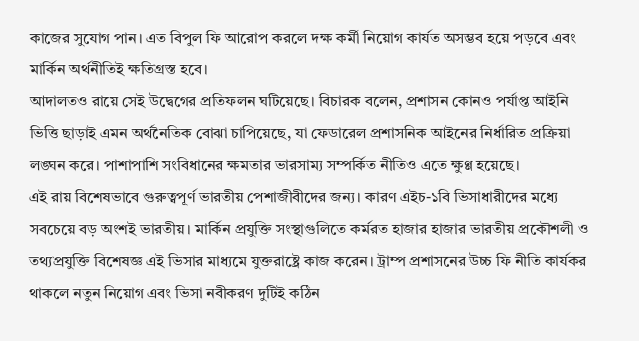কাজের সুযোগ পান। এত বিপুল ফি আরোপ করলে দক্ষ কর্মী নিয়োগ কার্যত অসম্ভব হয়ে পড়বে এবং মার্কিন অর্থনীতিই ক্ষতিগ্রস্ত হবে।
আদালতও রায়ে সেই উদ্বেগের প্রতিফলন ঘটিয়েছে। বিচারক বলেন, প্রশাসন কোনও পর্যাপ্ত আইনি ভিত্তি ছাড়াই এমন অর্থনৈতিক বোঝা চাপিয়েছে, যা ফেডারেল প্রশাসনিক আইনের নির্ধারিত প্রক্রিয়া লঙ্ঘন করে। পাশাপাশি সংবিধানের ক্ষমতার ভারসাম্য সম্পর্কিত নীতিও এতে ক্ষুণ্ণ হয়েছে।
এই রায় বিশেষভাবে গুরুত্বপূর্ণ ভারতীয় পেশাজীবীদের জন্য। কারণ এইচ-১বি ভিসাধারীদের মধ্যে সবচেয়ে বড় অংশই ভারতীয়। মার্কিন প্রযুক্তি সংস্থাগুলিতে কর্মরত হাজার হাজার ভারতীয় প্রকৌশলী ও তথ্যপ্রযুক্তি বিশেষজ্ঞ এই ভিসার মাধ্যমে যুক্তরাষ্ট্রে কাজ করেন। ট্রাম্প প্রশাসনের উচ্চ ফি নীতি কার্যকর থাকলে নতুন নিয়োগ এবং ভিসা নবীকরণ দুটিই কঠিন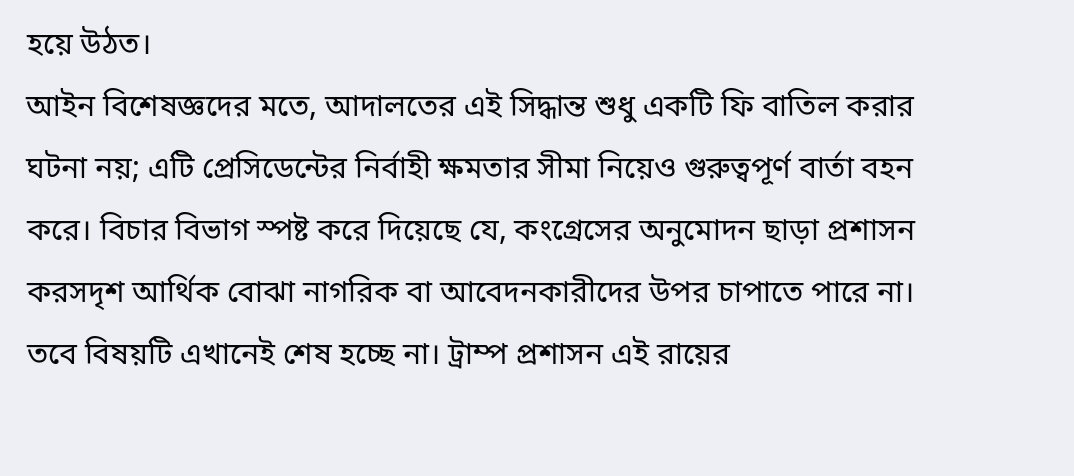হয়ে উঠত।
আইন বিশেষজ্ঞদের মতে, আদালতের এই সিদ্ধান্ত শুধু একটি ফি বাতিল করার ঘটনা নয়; এটি প্রেসিডেন্টের নির্বাহী ক্ষমতার সীমা নিয়েও গুরুত্বপূর্ণ বার্তা বহন করে। বিচার বিভাগ স্পষ্ট করে দিয়েছে যে, কংগ্রেসের অনুমোদন ছাড়া প্রশাসন করসদৃশ আর্থিক বোঝা নাগরিক বা আবেদনকারীদের উপর চাপাতে পারে না।
তবে বিষয়টি এখানেই শেষ হচ্ছে না। ট্রাম্প প্রশাসন এই রায়ের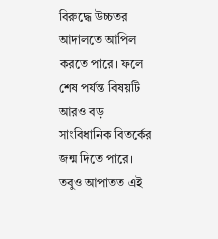বিরুদ্ধে উচ্চতর আদালতে আপিল করতে পারে। ফলে শেষ পর্যন্ত বিষয়টি আরও বড় সাংবিধানিক বিতর্কের জন্ম দিতে পারে।
তবুও আপাতত এই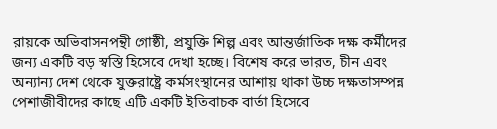রায়কে অভিবাসনপন্থী গোষ্ঠী, প্রযুক্তি শিল্প এবং আন্তর্জাতিক দক্ষ কর্মীদের জন্য একটি বড় স্বস্তি হিসেবে দেখা হচ্ছে। বিশেষ করে ভারত, চীন এবং অন্যান্য দেশ থেকে যুক্তরাষ্ট্রে কর্মসংস্থানের আশায় থাকা উচ্চ দক্ষতাসম্পন্ন পেশাজীবীদের কাছে এটি একটি ইতিবাচক বার্তা হিসেবে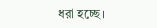ধরা হচ্ছে।